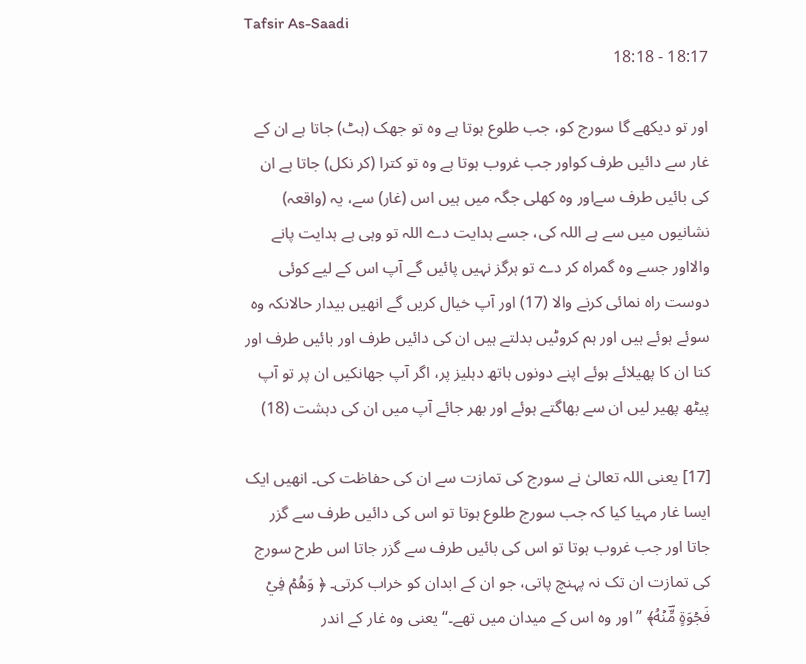Tafsir As-Saadi
18:17 - 18:18

اور تو دیکھے گا سورج کو، جب طلوع ہوتا ہے وہ تو جھک (ہٹ) جاتا ہے ان کے غار سے دائیں طرف کواور جب غروب ہوتا ہے وہ تو کترا (کر نکل) جاتا ہے ان کی بائیں طرف سےاور وہ کھلی جگہ میں ہیں اس (غار) سے، یہ (واقعہ) نشانیوں میں سے ہے اللہ کی، جسے ہدایت دے اللہ تو وہی ہے ہدایت پانے والااور جسے وہ گمراہ کر دے تو ہرگز نہیں پائیں گے آپ اس کے لیے کوئی دوست راہ نمائی کرنے والا (17) اور آپ خیال کریں گے انھیں بیدار حالانکہ وہ سوئے ہوئے ہیں اور ہم کروٹیں بدلتے ہیں ان کی دائیں طرف اور بائیں طرف اور کتا ان کا پھیلائے ہوئے اپنے دونوں ہاتھ دہلیز پر، اگر آپ جھانکیں ان پر تو آپ پیٹھ پھیر لیں ان سے بھاگتے ہوئے اور بھر جائے آپ میں ان کی دہشت (18)

[17] یعنی اللہ تعالیٰ نے سورج کی تمازت سے ان کی حفاظت کی۔ انھیں ایک ایسا غار مہیا کیا کہ جب سورج طلوع ہوتا تو اس کی دائیں طرف سے گزر جاتا اور جب غروب ہوتا تو اس کی بائیں طرف سے گزر جاتا اس طرح سورج کی تمازت ان تک نہ پہنچ پاتی، جو ان کے ابدان کو خراب کرتی۔ ﴿ وَهُمۡ فِيۡ فَجۡوَةٍ مِّؔنۡهُ﴾ ’’اور وہ اس کے میدان میں تھے۔‘‘ یعنی وہ غار کے اندر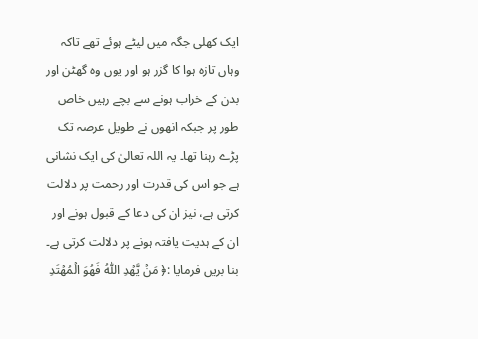ایک کھلی جگہ میں لیٹے ہوئے تھے تاکہ وہاں تازہ ہوا کا گزر ہو اور یوں وہ گھٹن اور بدن کے خراب ہونے سے بچے رہیں خاص طور پر جبکہ انھوں نے طویل عرصہ تک پڑے رہنا تھا۔ یہ اللہ تعالیٰ کی ایک نشانی ہے جو اس کی قدرت اور رحمت پر دلالت کرتی ہے، نیز ان کی دعا کے قبول ہونے اور ان کے ہدیت یافتہ ہونے پر دلالت کرتی ہے۔ بنا بریں فرمایا :﴿ مَنۡ يَّهۡدِ اللّٰهُ فَهُوَ الۡمُهۡتَدِ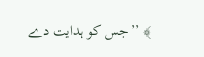﴾ ’’جس کو ہدایت دے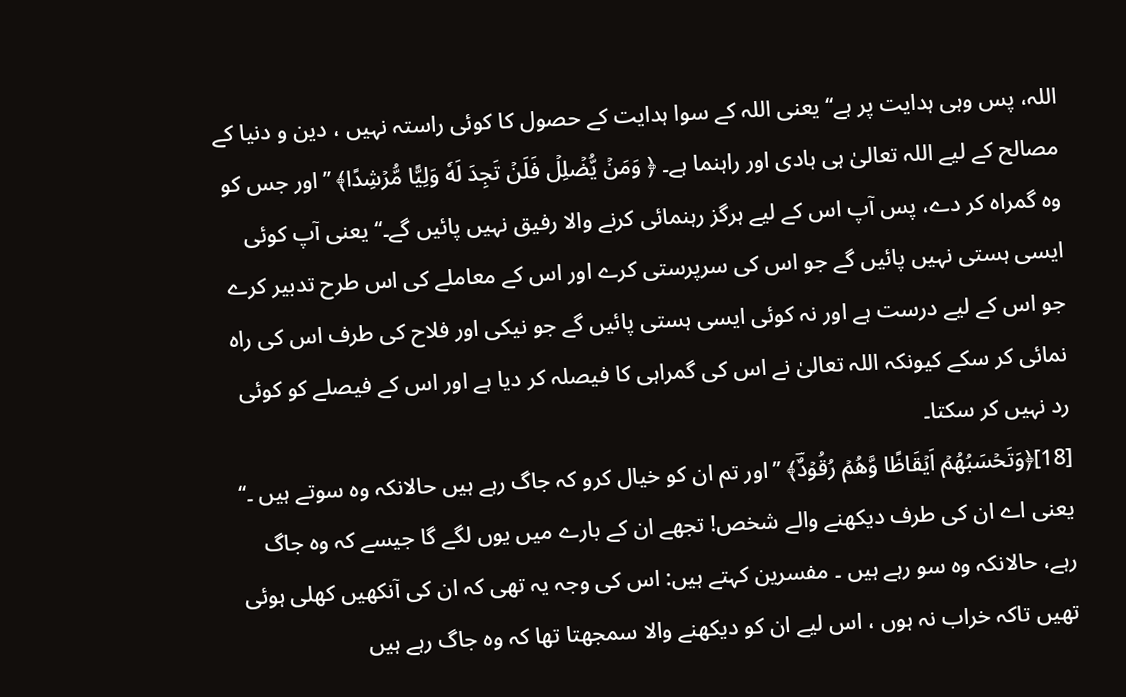اللہ، پس وہی ہدایت پر ہے‘‘ یعنی اللہ کے سوا ہدایت کے حصول کا کوئی راستہ نہیں ، دین و دنیا کے مصالح کے لیے اللہ تعالیٰ ہی ہادی اور راہنما ہے۔ ﴿ وَمَنۡ يُّضۡلِلۡ فَلَنۡ تَجِدَ لَهٗ وَلِيًّا مُّرۡشِدًا﴾ ’’اور جس کو وہ گمراہ کر دے، پس آپ اس کے لیے ہرگز رہنمائی کرنے والا رفیق نہیں پائیں گے۔‘‘ یعنی آپ کوئی ایسی ہستی نہیں پائیں گے جو اس کی سرپرستی کرے اور اس کے معاملے کی اس طرح تدبیر کرے جو اس کے لیے درست ہے اور نہ کوئی ایسی ہستی پائیں گے جو نیکی اور فلاح کی طرف اس کی راہ نمائی کر سکے کیونکہ اللہ تعالیٰ نے اس کی گمراہی کا فیصلہ کر دیا ہے اور اس کے فیصلے کو کوئی رد نہیں کر سکتا۔
[18]﴿وَتَحۡسَبُهُمۡ اَيۡقَاظًا وَّهُمۡ رُقُوۡدٌؔ﴾ ’’اور تم ان کو خیال کرو کہ جاگ رہے ہیں حالانکہ وہ سوتے ہیں ۔‘‘ یعنی اے ان کی طرف دیکھنے والے شخص! تجھے ان کے بارے میں یوں لگے گا جیسے کہ وہ جاگ رہے، حالانکہ وہ سو رہے ہیں ۔ مفسرین کہتے ہیں: اس کی وجہ یہ تھی کہ ان کی آنکھیں کھلی ہوئی تھیں تاکہ خراب نہ ہوں ، اس لیے ان کو دیکھنے والا سمجھتا تھا کہ وہ جاگ رہے ہیں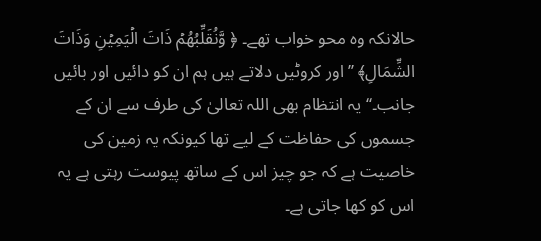حالانکہ وہ محو خواب تھے۔ ﴿ وَّنُقَلِّبُهُمۡ ذَاتَ الۡيَمِيۡنِ وَذَاتَ الشِّمَالِ﴾ ’’اور کروٹیں دلاتے ہیں ہم ان کو دائیں اور بائیں جانب۔‘‘ یہ انتظام بھی اللہ تعالیٰ کی طرف سے ان کے جسموں کی حفاظت کے لیے تھا کیونکہ یہ زمین کی خاصیت ہے کہ جو چیز اس کے ساتھ پیوست رہتی ہے یہ اس کو کھا جاتی ہے۔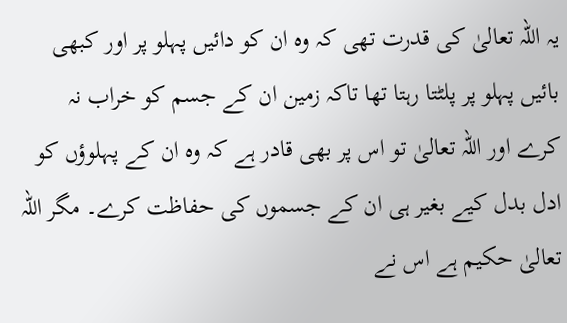یہ اللہ تعالیٰ کی قدرت تھی کہ وہ ان کو دائیں پہلو پر اور کبھی بائیں پہلو پر پلٹتا رہتا تھا تاکہ زمین ان کے جسم کو خراب نہ کرے اور اللہ تعالیٰ تو اس پر بھی قادر ہے کہ وہ ان کے پہلوؤں کو ادل بدل كيے بغیر ہی ان کے جسموں کی حفاظت کرے۔ مگر اللہ تعالیٰ حکیم ہے اس نے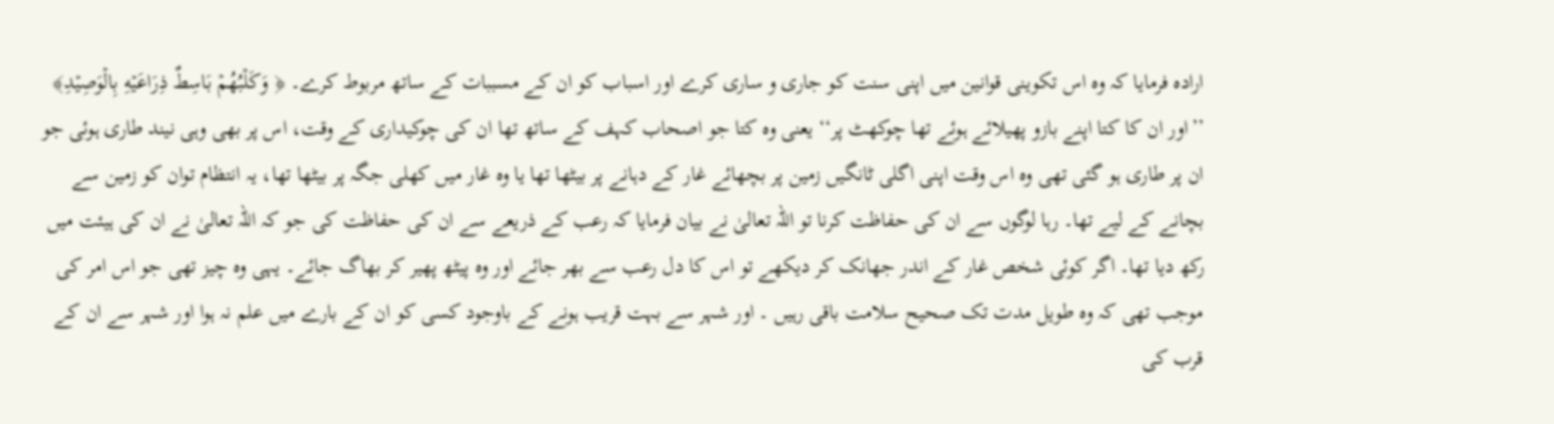ارادہ فرمایا کہ وہ اس تکوینی قوانین میں اپنی سنت کو جاری و ساری کرے اور اسباب کو ان کے مسببات کے ساتھ مربوط کرے۔ ﴿ وَكَلۡبُهُمۡ بَاسِطٌ ذِرَاعَيۡهِ بِالۡوَصِيۡدِ﴾ ’’اور ان کا کتا اپنے بازو پھیلائے ہوئے تھا چوکھٹ پر‘‘ یعنی وہ کتا جو اصحاب کہف کے ساتھ تھا ان کی چوکیداری کے وقت، اس پر بھی وہی نیند طاری ہوئی جو ان پر طاری ہو گئی تھی وہ اس وقت اپنی اگلی ٹانگیں زمین پر بچھائے غار کے دہانے پر بیٹھا تھا یا وہ غار میں کھلی جگہ پر بیٹھا تھا، یہ انتظام توان کو زمین سے بچانے کے لیے تھا۔ رہا لوگوں سے ان کی حفاظت کرنا تو اللہ تعالیٰ نے بیان فرمایا کہ رعب کے ذریعے سے ان کی حفاظت کی جو کہ اللہ تعالیٰ نے ان کی ہیئت میں رکھ دیا تھا۔ اگر کوئی شخص غار کے اندر جھانک کر دیکھے تو اس کا دل رعب سے بھر جائے اور وہ پیٹھ پھیر کر بھاگ جائے۔ یہی وہ چیز تھی جو اس امر کی موجب تھی کہ وہ طویل مدت تک صحیح سلامت باقی رہیں ۔ اور شہر سے بہت قریب ہونے کے باوجود کسی کو ان کے بارے میں علم نہ ہوا اور شہر سے ان کے قرب کی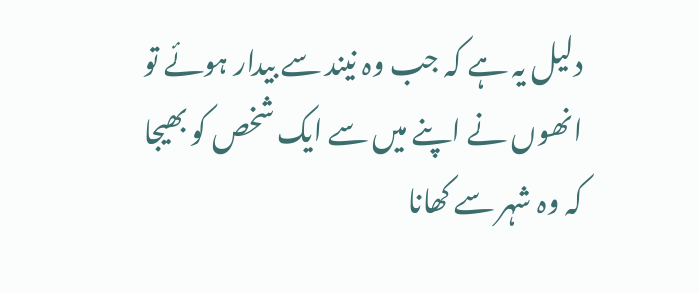دلیل یہ ہے کہ جب وہ نیند سے بیدار ہوئے تو انھوں نے اپنے میں سے ایک شخص کو بھیجا کہ وہ شہر سے کھانا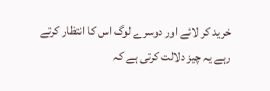خرید کر لائے اور دوسرے لوگ اس کا انتظار کرتے رہے یہ چیز دلالت کرتی ہے کہ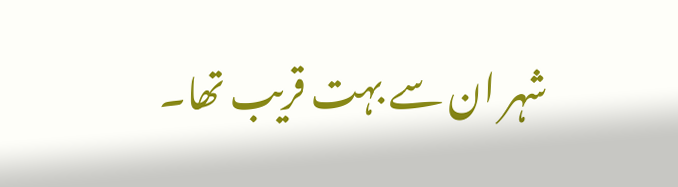شہر ان سے بہت قریب تھا۔